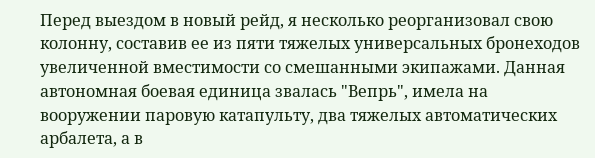Перед выездом в новый рейд, я несколько реорганизовал свою колонну, составив ее из пяти тяжелых универсальных бронеходов увеличенной вместимости со смешанными экипажами. Данная автономная боевая единица звалась "Вепрь", имела на вооружении паровую катапульту, два тяжелых автоматических арбалета, а в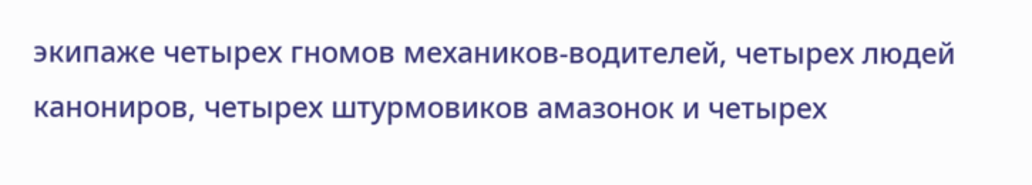экипаже четырех гномов механиков-водителей, четырех людей канониров, четырех штурмовиков амазонок и четырех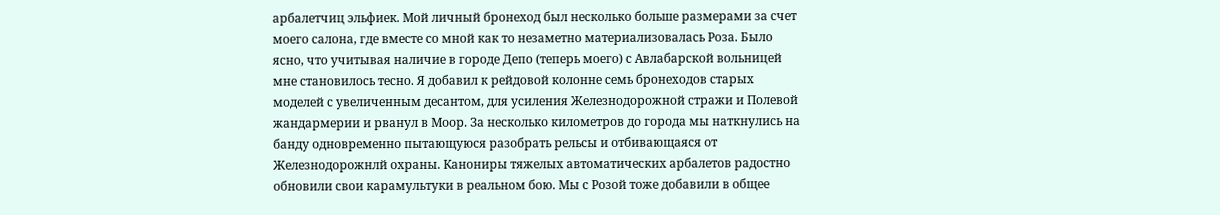арбалетчиц эльфиек. Мой личный бронеход был несколько больше размерами за счет моего салона, где вместе со мной как то незаметно материализовалась Роза. Было ясно, что учитывая наличие в городе Депо (теперь моего) с Авлабарской вольницей мне становилось тесно. Я добавил к рейдовой колонне семь бронеходов старых моделей с увеличенным десантом, для усиления Железнодорожной стражи и Полевой жандармерии и рванул в Моор. За несколько километров до города мы наткнулись на банду одновременно пытающуюся разобрать рельсы и отбивающаяся от Железнодорожнлй охраны. Канониры тяжелых автоматических арбалетов радостно обновили свои карамультуки в реальном бою. Мы с Розой тоже добавили в общее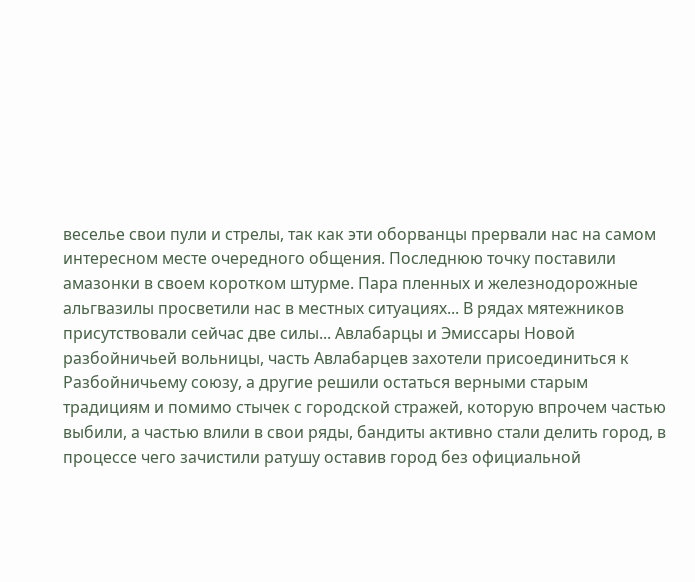веселье свои пули и стрелы, так как эти оборванцы прервали нас на самом интересном месте очередного общения. Последнюю точку поставили амазонки в своем коротком штурме. Пара пленных и железнодорожные альгвазилы просветили нас в местных ситуациях... В рядах мятежников присутствовали сейчас две силы... Авлабарцы и Эмиссары Новой разбойничьей вольницы, часть Авлабарцев захотели присоединиться к Разбойничьему союзу, а другие решили остаться верными старым традициям и помимо стычек с городской стражей, которую впрочем частью выбили, а частью влили в свои ряды, бандиты активно стали делить город, в процессе чего зачистили ратушу оставив город без официальной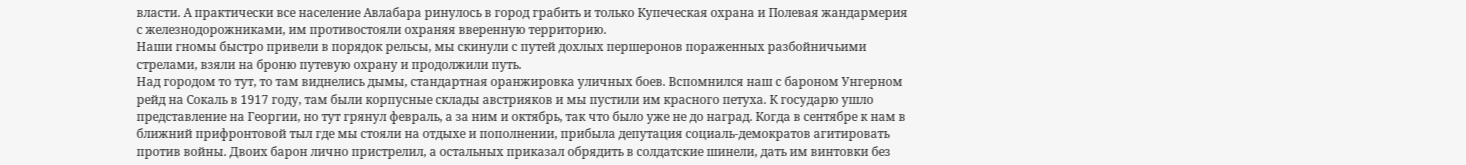власти. А практически все население Авлабара ринулось в город грабить и только Купеческая охрана и Полевая жандармерия с железнодорожниками, им противостояли охраняя вверенную территорию.
Наши гномы быстро привели в порядок рельсы, мы скинули с путей дохлых першеронов пораженных разбойничьими стрелами, взяли на броню путевую охрану и продолжили путь.
Над городом то тут, то там виднелись дымы, стандартная оранжировка уличных боев. Вспомнился наш с бароном Унгерном рейд на Сокаль в 1917 году, там были корпусные склады австрияков и мы пустили им красного петуха. К государю ушло представление на Георгии, но тут грянул февраль, а за ним и октябрь, так что было уже не до наград. Когда в сентябре к нам в ближний прифронтовой тыл где мы стояли на отдыхе и пополнении, прибыла депутация социаль-демократов агитировать против войны. Двоих барон лично пристрелил, а остальных приказал обрядить в солдатские шинели, дать им винтовки без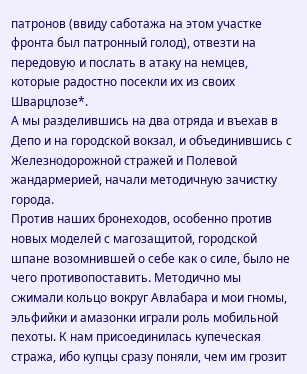патронов (ввиду саботажа на этом участке фронта был патронный голод), отвезти на передовую и послать в атаку на немцев, которые радостно посекли их из своих Шварцлозе*.
А мы разделившись на два отряда и въехав в Депо и на городской вокзал, и объединившись с Железнодорожной стражей и Полевой жандармерией, начали методичную зачистку города.
Против наших бронеходов, особенно против новых моделей с магозащитой, городской шпане возомнившей о себе как о силе, было не чего противопоставить. Методично мы сжимали кольцо вокруг Авлабара и мои гномы, эльфийки и амазонки играли роль мобильной пехоты. К нам присоединилась купеческая стража, ибо купцы сразу поняли, чем им грозит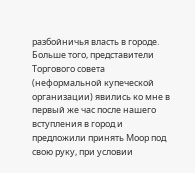разбойничья власть в городе. Больше того, представители Торгового совета (неформальной купеческой организации) явились ко мне в первый же час после нашего вступления в город и предложили принять Моор под свою руку, при условии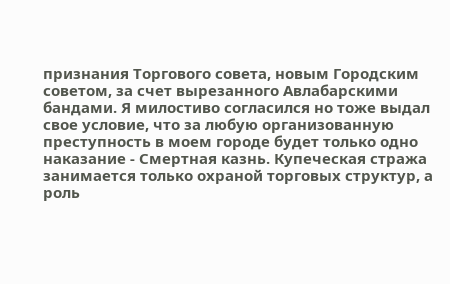признания Торгового совета, новым Городским советом, за счет вырезанного Авлабарскими бандами. Я милостиво согласился но тоже выдал свое условие, что за любую организованную преступность в моем городе будет только одно наказание - Смертная казнь. Купеческая стража занимается только охраной торговых структур, а роль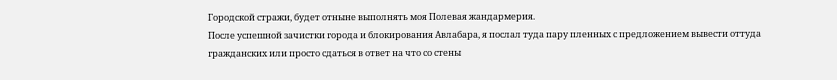Городской стражи, будет отныне выполнять моя Полевая жандармерия.
После успешной зачистки города и блокирования Авлабара, я послал туда пару пленных с предложением вывести оттуда гражданских или просто сдаться в ответ на что со стены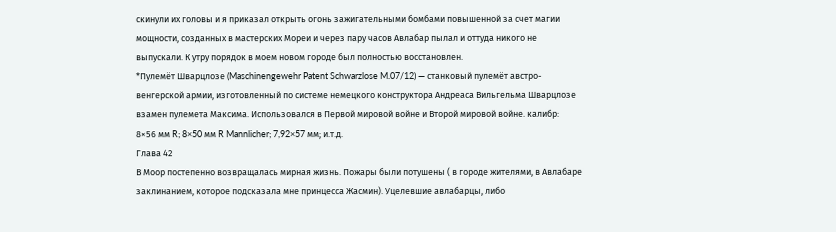скинули их головы и я приказал открыть огонь зажигательными бомбами повышенной за счет магии мощности, созданных в мастерских Мореи и через пару часов Авлабар пылал и оттуда никого не выпускали. К утру порядок в моем новом городе был полностью восстановлен.
*Пулемёт Шварцлозе (Maschinengewehr Patent Schwarzlose M.07/12) — станковый пулемёт австро-венгерской армии, изготовленный по системе немецкого конструктора Андреаса Вильгельма Шварцлозе взамен пулемета Максима. Использовался в Первой мировой войне и Второй мировой войне. калибр:
8×56 мм R; 8×50 мм R Mannlicher; 7,92×57 мм; и.т.д.
Глава 42
В Моор постепенно возвращалась мирная жизнь. Пожары были потушены ( в городе жителями, в Авлабаре заклинанием, которое подсказала мне принцесса Жасмин). Уцелевшие авлабарцы, либо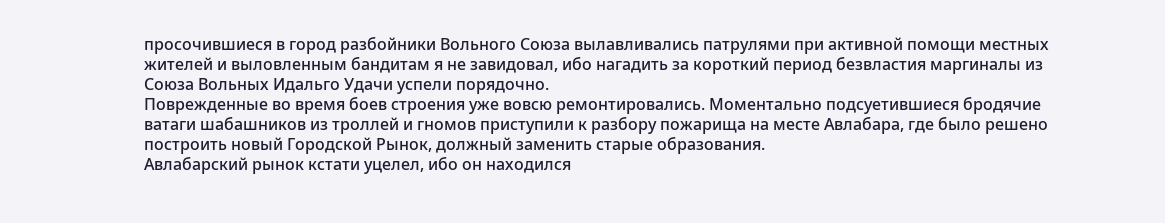просочившиеся в город разбойники Вольного Союза вылавливались патрулями при активной помощи местных жителей и выловленным бандитам я не завидовал, ибо нагадить за короткий период безвластия маргиналы из Союза Вольных Идальго Удачи успели порядочно.
Поврежденные во время боев строения уже вовсю ремонтировались. Моментально подсуетившиеся бродячие ватаги шабашников из троллей и гномов приступили к разбору пожарища на месте Авлабара, где было решено построить новый Городской Рынок, должный заменить старые образования.
Авлабарский рынок кстати уцелел, ибо он находился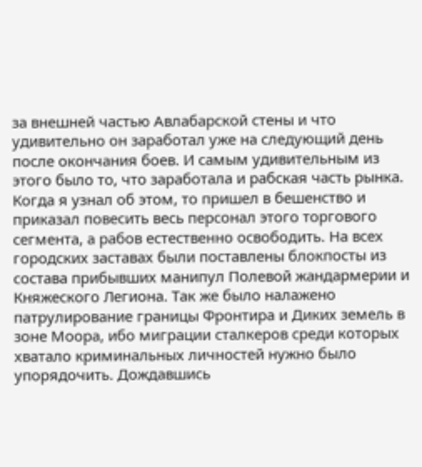за внешней частью Авлабарской стены и что удивительно он заработал уже на следующий день после окончания боев. И самым удивительным из этого было то, что заработала и рабская часть рынка. Когда я узнал об этом, то пришел в бешенство и приказал повесить весь персонал этого торгового сегмента, а рабов естественно освободить. На всех городских заставах были поставлены блокпосты из состава прибывших манипул Полевой жандармерии и Княжеского Легиона. Так же было налажено патрулирование границы Фронтира и Диких земель в зоне Моора, ибо миграции сталкеров среди которых хватало криминальных личностей нужно было упорядочить. Дождавшись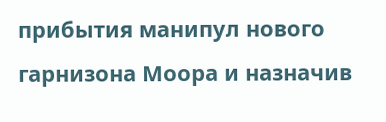прибытия манипул нового гарнизона Моора и назначив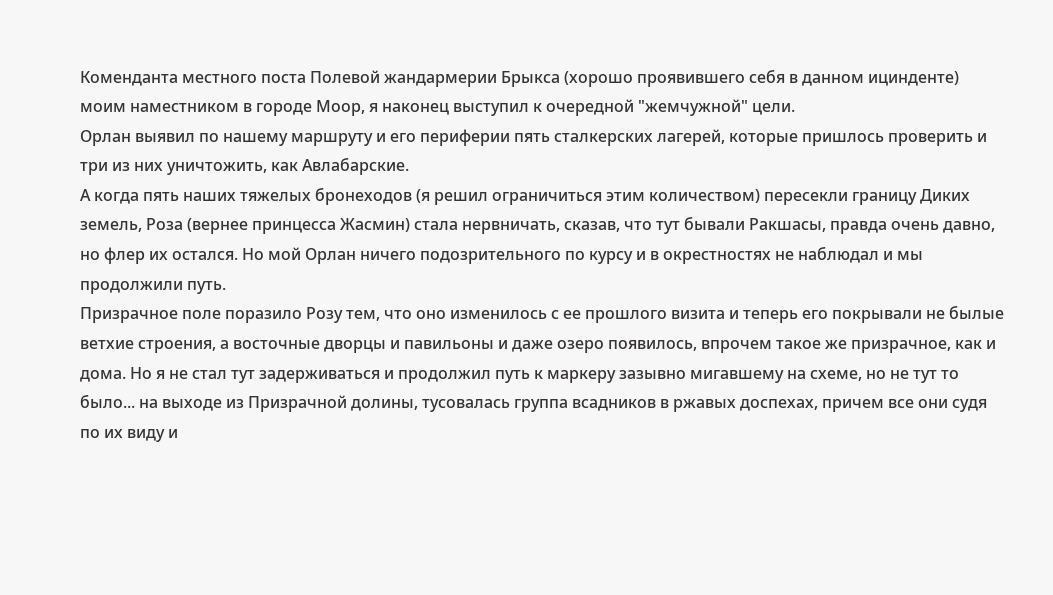Коменданта местного поста Полевой жандармерии Брыкса (хорошо проявившего себя в данном ицинденте) моим наместником в городе Моор, я наконец выступил к очередной "жемчужной" цели.
Орлан выявил по нашему маршруту и его периферии пять сталкерских лагерей, которые пришлось проверить и три из них уничтожить, как Авлабарские.
А когда пять наших тяжелых бронеходов (я решил ограничиться этим количеством) пересекли границу Диких земель, Роза (вернее принцесса Жасмин) стала нервничать, сказав, что тут бывали Ракшасы, правда очень давно, но флер их остался. Но мой Орлан ничего подозрительного по курсу и в окрестностях не наблюдал и мы продолжили путь.
Призрачное поле поразило Розу тем, что оно изменилось с ее прошлого визита и теперь его покрывали не былые ветхие строения, а восточные дворцы и павильоны и даже озеро появилось, впрочем такое же призрачное, как и дома. Но я не стал тут задерживаться и продолжил путь к маркеру зазывно мигавшему на схеме, но не тут то было... на выходе из Призрачной долины, тусовалась группа всадников в ржавых доспехах, причем все они судя по их виду и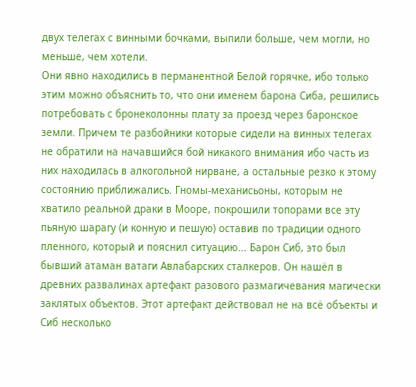двух телегах с винными бочками, выпили больше, чем могли, но меньше, чем хотели.
Они явно находились в перманентной Белой горячке, ибо только этим можно объяснить то, что они именем барона Сиба, решились потребовать с бронеколонны плату за проезд через баронское земли. Причем те разбойники которые сидели на винных телегах не обратили на начавшийся бой никакого внимания ибо часть из них находилась в алкогольной нирване, а остальные резко к этому состоянию приближались. Гномы-механисьоны, которым не хватило реальной драки в Мооре, покрошили топорами все эту пьяную шарагу (и конную и пешую) оставив по традиции одного пленного, который и пояснил ситуацию... Барон Сиб, это был бывший атаман ватаги Авлабарских сталкеров. Он нашёл в древних развалинах артефакт разового размагичевания магически заклятых объектов. Этот артефакт действовал не на всё объекты и Сиб несколько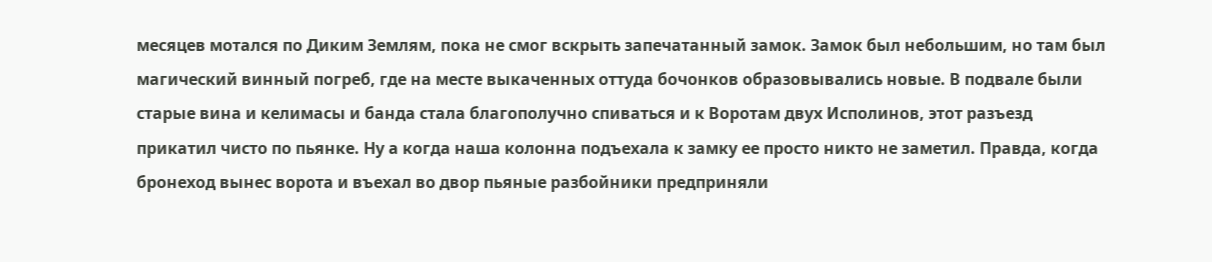месяцев мотался по Диким Землям, пока не смог вскрыть запечатанный замок. Замок был небольшим, но там был магический винный погреб, где на месте выкаченных оттуда бочонков образовывались новые. В подвале были старые вина и келимасы и банда стала благополучно спиваться и к Воротам двух Исполинов, этот разъезд прикатил чисто по пьянке. Ну а когда наша колонна подъехала к замку ее просто никто не заметил. Правда, когда бронеход вынес ворота и въехал во двор пьяные разбойники предприняли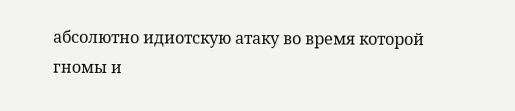абсолютно идиотскую атаку во время которой гномы и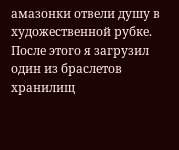амазонки отвели душу в художественной рубке. После этого я загрузил один из браслетов хранилищ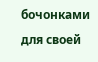бочонками для своей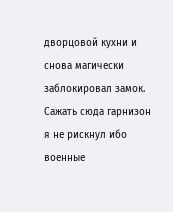дворцовой кухни и снова магически заблокировал замок. Сажать сюда гарнизон я не рискнул ибо военные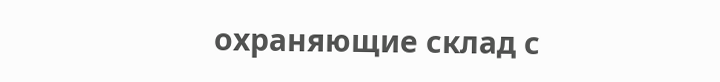охраняющие склад с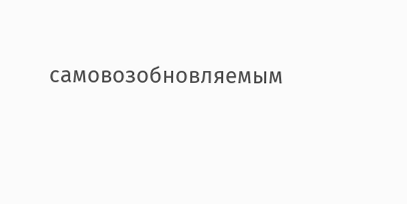самовозобновляемым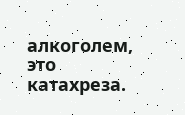алкоголем, это катахреза.